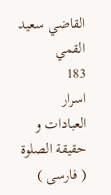القاضي سعيد القمي
183
اسرار العبادات و حقيقة الصلوة ( فارسى )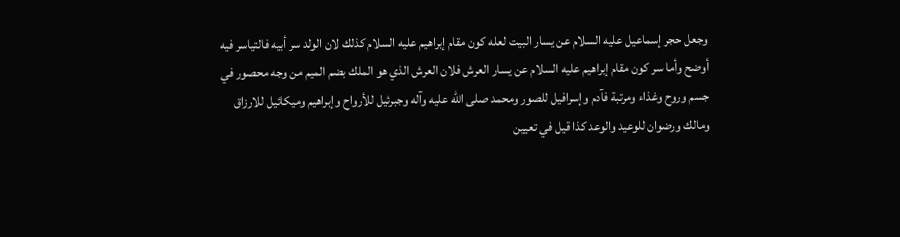وجعل حجر إسماعيل عليه السلام عن يسار البيت لعله كون مقام إبراهيم عليه السلام كذلك لان الولد سر أبيه فالتياسر فيه أوضح وأما سر كون مقام إبراهيم عليه السلام عن يسار العرش فلان العرش الذي هو الملك بضم الميم من وجه محصور في جسم وروح وغذاء ومرتبة فآدم وإسرافيل للصور ومحمد صلى اللّه عليه وآله وجبرئيل للأرواح وإبراهيم وميكائيل للارزاق ومالك ورضوان للوعيد والوعد كذا قيل في تعيين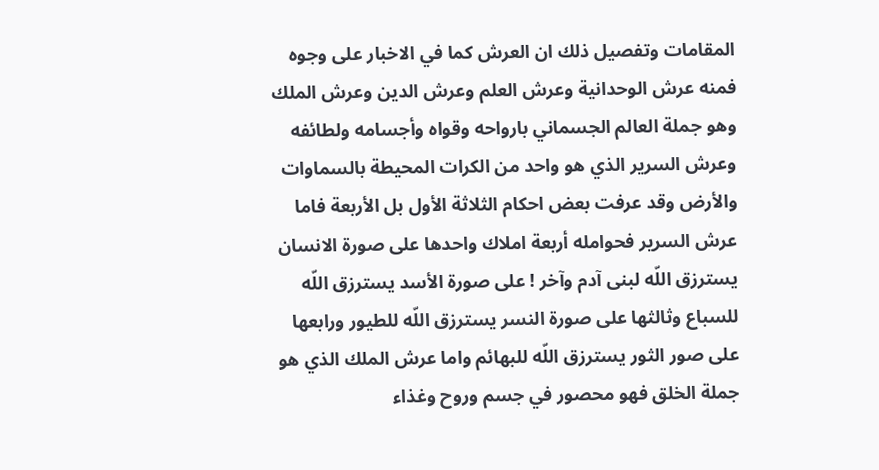المقامات وتفصيل ذلك ان العرش كما في الاخبار على وجوه فمنه عرش الوحدانية وعرش العلم وعرش الدين وعرش الملك وهو جملة العالم الجسماني بارواحه وقواه وأجسامه ولطائفه وعرش السرير الذي هو واحد من الكرات المحيطة بالسماوات والأرض وقد عرفت بعض احكام الثلاثة الأول بل الأربعة فاما عرش السرير فحوامله أربعة املاك واحدها على صورة الانسان يسترزق اللّه لبنى آدم وآخر ! على صورة الأسد يسترزق اللّه للسباع وثالثها على صورة النسر يسترزق اللّه للطيور ورابعها على صور الثور يسترزق اللّه للبهائم واما عرش الملك الذي هو جملة الخلق فهو محصور في جسم وروح وغذاء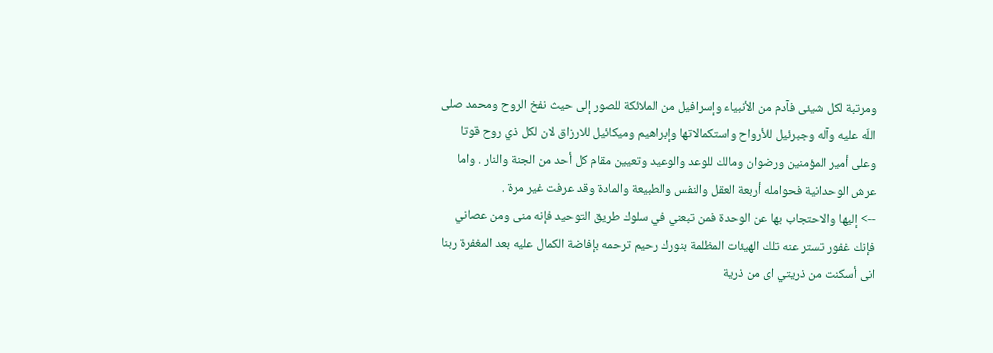ومرتبة لكل شيئى فآدم من الأنبياء وإسرافيل من الملائكة للصور إلى حيث نفخ الروح ومحمد صلى اللّه عليه وآله وجبرئيل للأرواح واستكمالاتها وإبراهيم وميكائيل للارزاق لان لكل ذي روح قوتا وعلى أمير المؤمنين ورضوان ومالك للوعد والوعيد وتعيين مقام كل أحد من الجنة والنار . واما عرش الوحدانية فحوامله أربعة العقل والنفس والطبيعة والمادة وقد عرفت غير مرة .
--> إليها والاحتجاب بها عن الوحدة فمن تبعني في سلوك طريق التوحيد فإنه منى ومن عصاني فإنك غفور تستر عنه تلك الهيئات المظلمة بنورك رحيم ترحمه بإفاضة الكمال عليه بعد المغفرة ربنا انى أسكنت من ذريتي اى من ذرية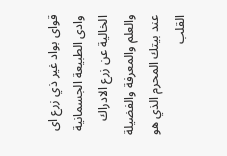قواى بواد غير ذي زرع اى وادى الطبيعة الجسمانية الخالية عن زرع الادراك والعلم والمعرفة والفضيلة عند بيتك المحرم الذي هو القلب